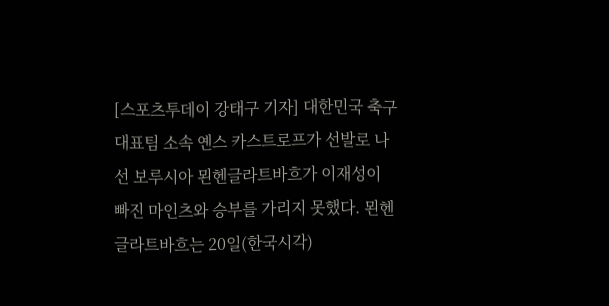[스포츠투데이 강태구 기자] 대한민국 축구대표팀 소속 옌스 카스트로프가 선발로 나선 보루시아 묀헨글라트바흐가 이재성이 빠진 마인츠와 승부를 가리지 못했다. 묀헨글라트바흐는 20일(한국시각)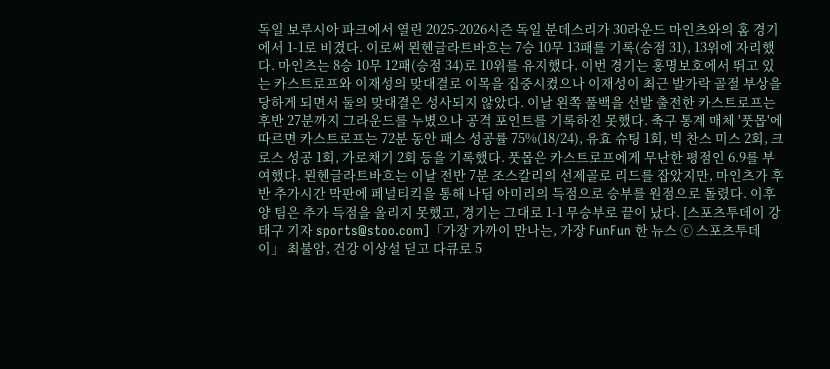독일 보루시아 파크에서 열린 2025-2026시즌 독일 분데스리가 30라운드 마인츠와의 홈 경기에서 1-1로 비겼다. 이로써 묀헨글라트바흐는 7승 10무 13패를 기록(승점 31), 13위에 자리했다. 마인츠는 8승 10무 12패(승점 34)로 10위를 유지했다. 이번 경기는 홍명보호에서 뛰고 있는 카스트로프와 이재성의 맞대결로 이목을 집중시켰으나 이재성이 최근 발가락 골절 부상을 당하게 되면서 둘의 맞대결은 성사되지 않았다. 이날 왼쪽 풀백을 선발 출전한 카스트로프는 후반 27분까지 그라운드를 누볐으나 공격 포인트를 기록하진 못했다. 축구 통계 매체 '풋몹'에 따르면 카스트로프는 72분 동안 패스 성공률 75%(18/24), 유효 슈팅 1회, 빅 찬스 미스 2회, 크로스 성공 1회, 가로채기 2회 등을 기록했다. 풋몹은 카스트로프에게 무난한 평점인 6.9를 부여했다. 묀헨글라트바흐는 이날 전반 7분 조스칼리의 선제골로 리드를 잡았지만, 마인츠가 후반 추가시간 막판에 페널티킥을 통해 나딤 아미리의 득점으로 승부를 원점으로 돌렸다. 이후 양 팀은 추가 득점을 올리지 못했고, 경기는 그대로 1-1 무승부로 끝이 났다. [스포츠투데이 강태구 기자 sports@stoo.com]「가장 가까이 만나는, 가장 FunFun 한 뉴스 ⓒ 스포츠투데이」 최불암, 건강 이상설 딛고 다큐로 5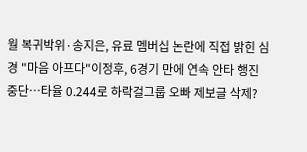월 복귀박위·송지은, 유료 멤버십 논란에 직접 밝힌 심경 "마음 아프다"이정후, 6경기 만에 연속 안타 행진 중단…타율 0.244로 하락걸그룹 오빠 제보글 삭제?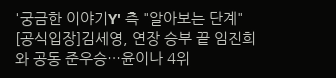'궁금한 이야기Y' 측 "알아보는 단계" [공식입장]김세영, 연장 승부 끝 임진희와 공동 준우승…윤이나 4위